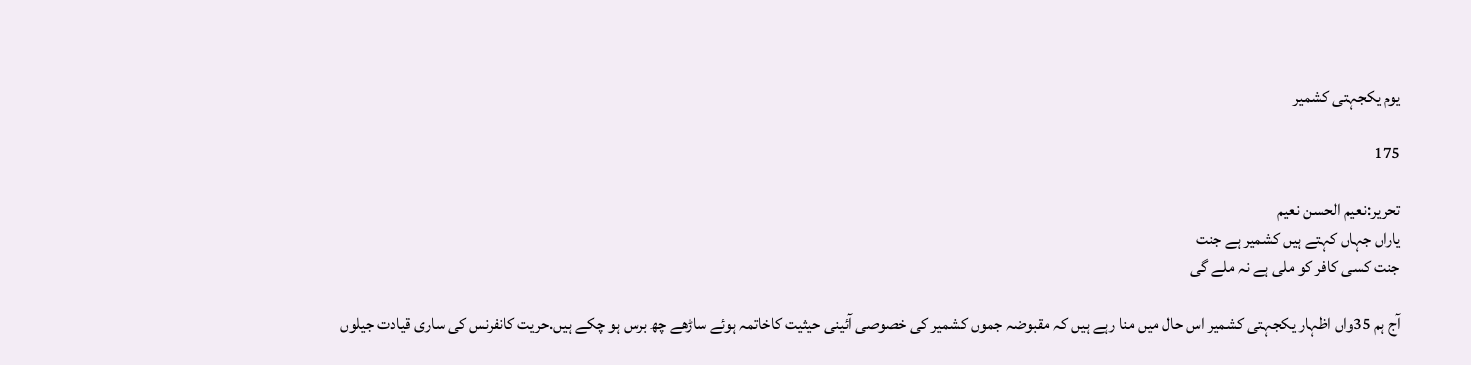یوم یکجہتی کشمیر

175

تحریر:نعیم الحسن نعیم
یاراں جہاں کہتے ہیں کشمیر ہے جنت
جنت کسی کافر کو ملی ہے نہ ملے گی

آج ہم 35واں اظہار یکجہتی کشمیر اس حال میں منا رہے ہیں کہ مقبوضہ جموں کشمیر کی خصوصی آئینی حیثیت کاخاتمہ ہوئے ساڑھے چھ برس ہو چکے ہیں.حریت کانفرنس کی ساری قیادت جیلوں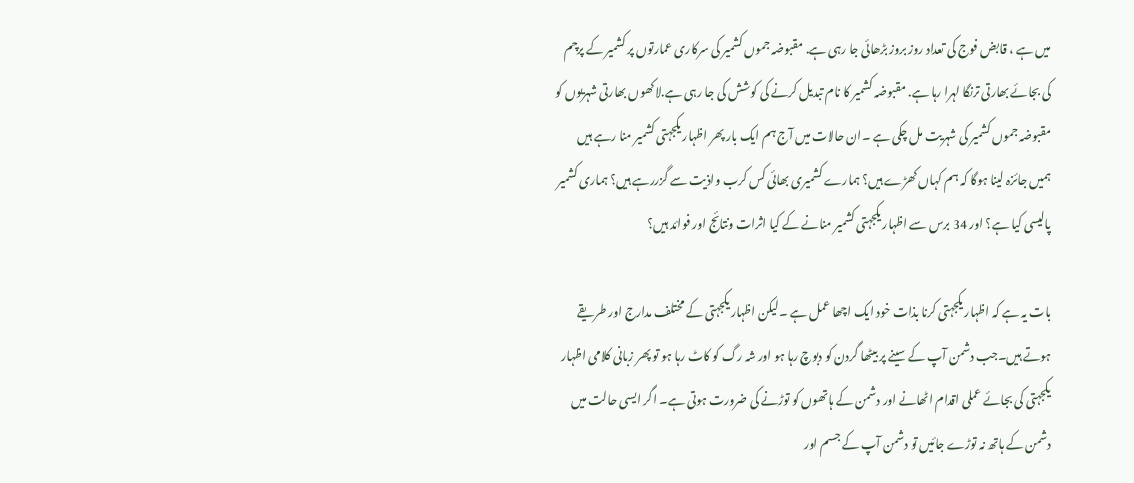میں ہے ، قابض فوج کی تعداد روز بروز بڑھائی جا رہی ہے. مقبوضہ جموں کشمیر کی سرکاری عمارتوں پر کشمیر کے پرچم کی بجائے بھارتی ترنگا لہرا رہا ہے. مقبوضہ کشمیر کا نام تبدیل کرنے کی کوشش کی جا رہی ہے.لاکھوں بھارتی شہریوں کو مقبوضہ جموں کشمیر کی شہریت مل چکی ہے ۔ان حالات میں آج ہم ایک بار پھر اظہار یکجہتی کشمیر منا رہے ہیں ہمیں جائزہ لینا ہوگا کہ ہم کہاں کھڑے ہیں؟ ہمارے کشمیری بھائی کس کرب واذیت سے گزررہے ہیں؟ ہماری کشمیر پالیسی کیا ہے؟ اور 34 برس سے اظہار یکجہتی کشمیر منانے کے کیا اثرات ونتائج اور فوائد ہیں؟

بات یہ ہے کہ اظہار یکجہتی کرنا بذات خود ایک اچھا عمل ہے ۔لیکن اظہار یکجہتی کے مختلف مدارج اور طریقے ہوتے ہیں۔جب دشمن آپ کے سینے پر بیٹھا گردن کو دبوچ رہا ہو اور شہ رگ کو کاٹ رہا ہو تو پھر زبانی کلامی اظہار یکجہتی کی بجائے عملی اقدام اٹھانے اور دشمن کے ہاتھوں کو توڑنے کی ضرورت ہوتی ہے۔ اگر ایسی حالت میں دشمن کے ہاتھ نہ توڑے جائیں تو دشمن آپ کے جسم اور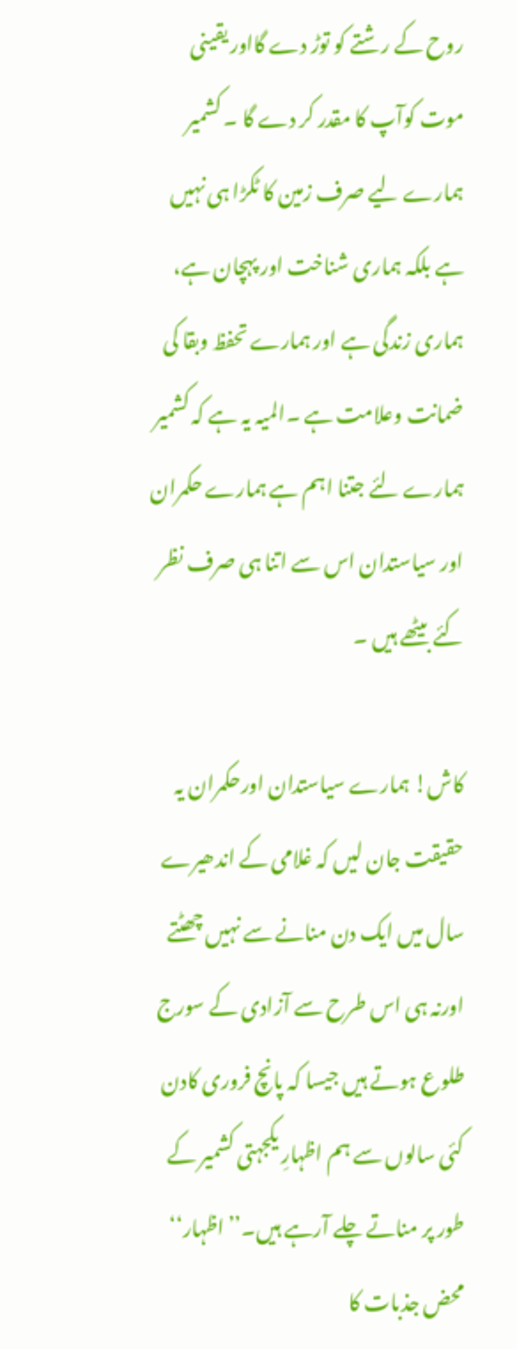روح کے رشتے کو توڑ دے گااور یقینی موت کوآپ کا مقدر کر دے گا ۔ کشمیر ہمارے لیے صرف زمین کا ٹکڑا ہی نہیں ہے بلکہ ہماری شناخت اور پہچان ہے، ہماری زندگی ہے اور ہمارے تحفظ وبقا کی ضمانت وعلامت ہے ۔المیہ یہ ہے کہ کشمیر ہمارے لئے جتنا اہم ہے ہمارے حکمران اور سیاستدان اس سے اتنا ہی صرف نظر کئے بیٹھے ہیں ۔

کاش! ہمارے سیاستدان اورحکمران یہ حقیقت جان لیں کہ غلامی کے اندھیرے سال میں ایک دن منانے سے نہیں چھٹتے اورنہ ہی اس طرح سے آزادی کے سورج طلوع ہوتے ہیں جیسا کہ پانچ فروری کادن کئی سالوں سے ہم اظہارِ یکجہتی کشمیر کے طور پر مناتے چلے آرہے ہیں۔’’اظہار‘‘ محض جذبات کا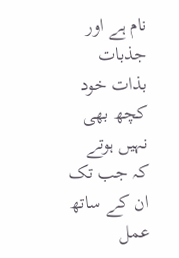نام ہے اور جذبات بذات خود کچھ بھی نہیں ہوتے کہ جب تک ان کے ساتھ عمل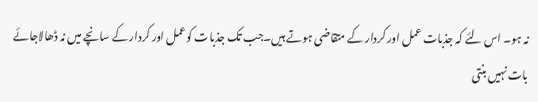نہ ہو۔ اس لئے کہ جذبات عمل اور کردار کے متقاضی ہوتے ہیں۔جب تک جذبات کوعمل اور کردار کے سانچے میں نہ ڈھالاجائے بات نہیں بنتی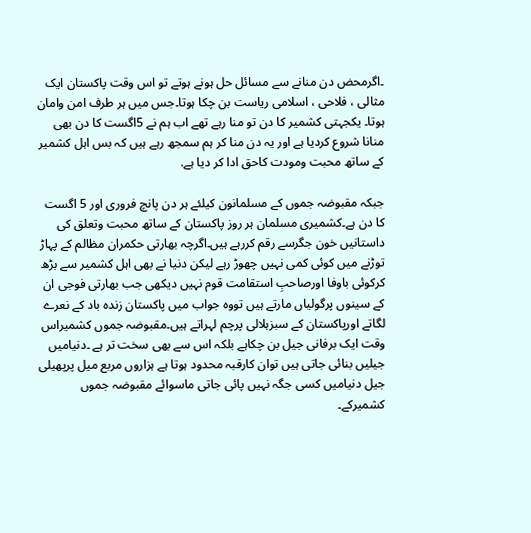۔اگرمحض دن منانے سے مسائل حل ہونے ہوتے تو اس وقت پاکستان ایک مثالی ، فلاحی ، اسلامی ریاست بن چکا ہوتا۔جس میں ہر طرف امن وامان ہوتا۔ یکجہتی کشمیر کا دن تو منا رہے تھے اب ہم نے 5اگست کا دن بھی منانا شروع کردیا ہے اور یہ دن منا کر ہم سمجھ رہے ہیں کہ بس اہل کشمیر کے ساتھ محبت ومودت کاحق ادا کر دیا ہے.

جبکہ مقبوضہ جموں کے مسلمانون کیلئے ہر دن پانچ فروری اور 5 اگست کا دن ہے۔کشمیری مسلمان ہر روز پاکستان کے ساتھ محبت وتعلق کی داستانیں خون جگرسے رقم کررہے ہیں۔اگرچہ بھارتی حکمران مظالم کے پہاڑ توڑنے میں کوئی کمی نہیں چھوڑ رہے لیکن دنیا نے بھی اہل کشمیر سے بڑھ کرکوئی باوفا اورصاحبِ استقامت قوم نہیں دیکھی جب بھارتی فوجی ان کے سینوں پرگولیاں مارتے ہیں تووہ جواب میں پاکستان زندہ باد کے نعرے لگاتے اورپاکستان کے سبزہلالی پرچم لہراتے ہیں۔مقبوضہ جموں کشمیراس وقت ایک برفانی جیل بن چکاہے بلکہ اس سے بھی سخت تر ہے ۔دنیامیں جیلیں بنائی جاتی ہیں توان کارقبہ محدود ہوتا ہے ہزاروں مربع میل پرپھیلی جیل دنیامیں کسی جگہ نہیں پائی جاتی ماسوائے مقبوضہ جموں کشمیرکے۔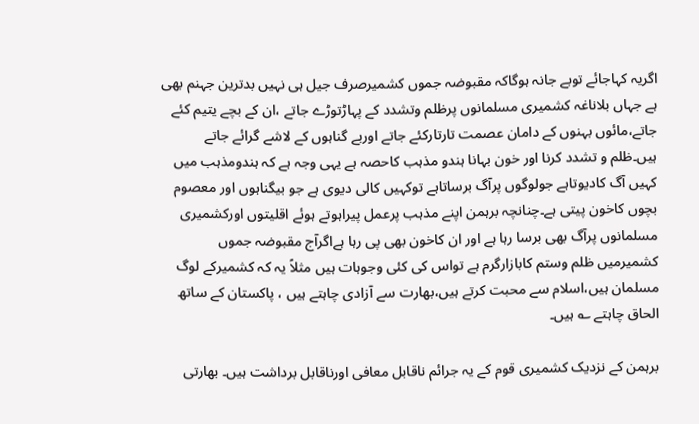اگریہ کہاجائے توبے جانہ ہوگاکہ مقبوضہ جموں کشمیرصرف جیل ہی نہیں بدترین جہنم بھی ہے جہاں بلاناغہ کشمیری مسلمانوں پرظلم وتشدد کے پہاڑتوڑے جاتے ،ان کے بچے یتیم کئے جاتے،مائوں بہنوں کے دامان عصمت تارتارکئے جاتے اوربے گناہوں کے لاشے گرائے جاتے ہیں۔ظلم و تشدد کرنا اور خون بہانا ہندو مذہب کاحصہ ہے یہی وجہ ہے کہ ہندومذہب میں کہیں آگ کادیوتاہے جولوگوں پرآگ برساتاہے توکہیں کالی دیوی ہے جو بیگناہوں اور معصوم بچوں کاخون پیتی ہے۔چنانچہ برہمن اپنے مذہب پرعمل پیراہوتے ہوئے اقلیتوں اورکشمیری مسلمانوں پرآگ بھی برسا رہا ہے اور ان کاخون بھی پی رہا ہےاگرآج مقبوضہ جموں کشمیرمیں ظلم وستم کابازارگرم ہے تواس کی کئی وجوہات ہیں مثلاً یہ کہ کشمیرکے لوگ مسلمان ہیں،اسلام سے محبت کرتے ہیں،بھارت سے آزادی چاہتے ہیں ، پاکستان کے ساتھ الحاق چاہتے ؎ ہیں۔

برہمن کے نزدیک کشمیری قوم کے یہ جرائم ناقابل معافی اورناقابل برداشت ہیں۔ بھارتی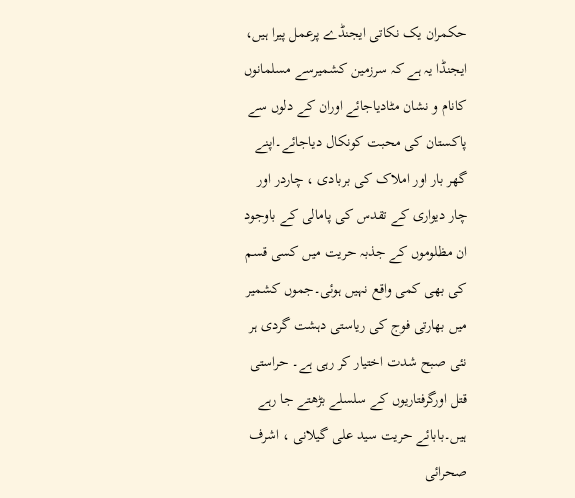حکمران یک نکاتی ایجنڈے پرعمل پیرا ہیں، ایجنڈا یہ ہے کہ سرزمین کشمیرسے مسلمانوں کانام و نشان مٹادیاجائے اوران کے دلوں سے پاکستان کی محبت کونکال دیاجائے۔اپنے گھر بار اور املاک کی بربادی ، چاردر اور چار دیواری کے تقدس کی پامالی کے باوجود ان مظلوموں کے جذبہ حریت میں کسی قسم کی بھی کمی واقع نہیں ہوئی۔جموں کشمیر میں بھارتی فوج کی ریاستی دہشت گردی ہر نئی صبح شدت اختیار کر رہی ہے۔ حراستی قتل اورگرفتاریوں کے سلسلے بڑھتے جا رہے ہیں۔بابائے حریت سید علی گیلانی ، اشرف صحرائی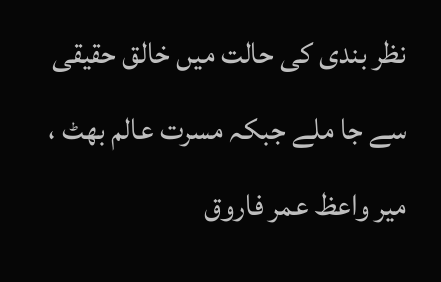نظر بندی کی حالت میں خالق حقیقی سے جا ملے جبکہ مسرت عالم بھٹ ، میر واعظ عمر فاروق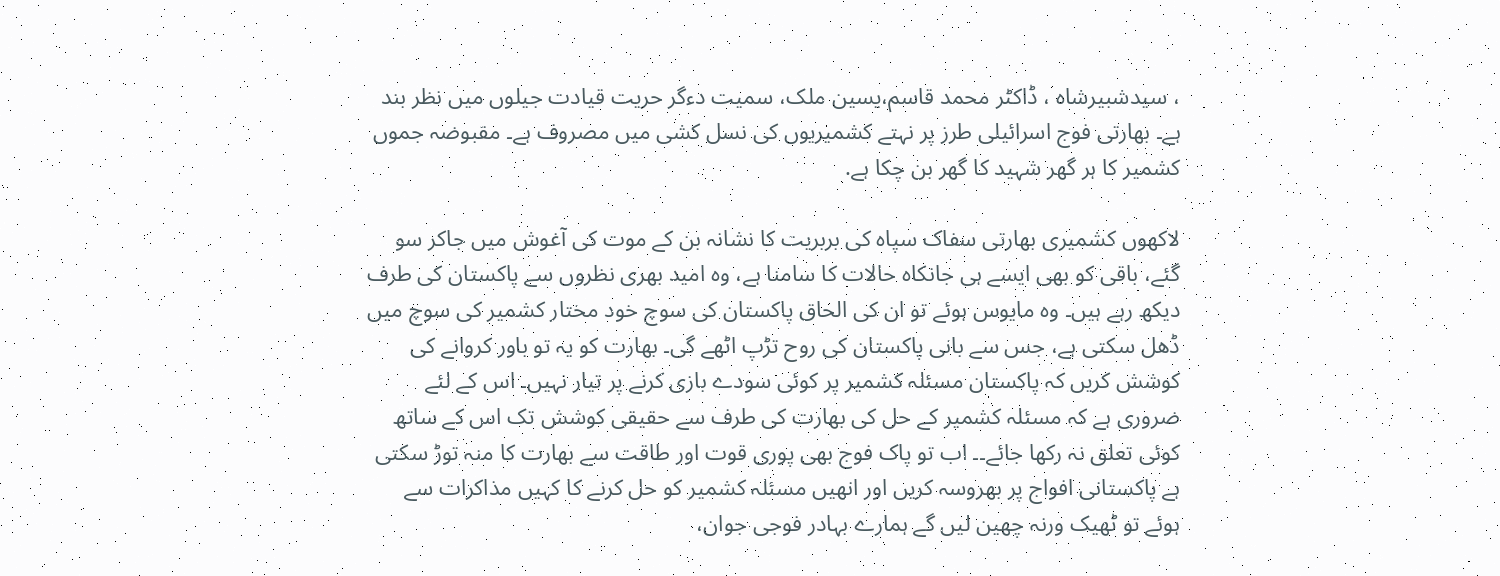، سیدشبیرشاہ ، ڈاکٹر محمد قاسم،یسین ملک، سمیت دءگر حریت قیادت جیلوں میں نظر بند ہے۔ بھارتی فوج اسرائیلی طرز پر نہتے کشمیریوں کی نسل کشی میں مصروف ہے۔ مقبوضہ جموں کشمیر کا ہر گھر شہید کا گھر بن چکا ہے.

لاکھوں کشمیری بھارتی سفاک سپاہ کی بربریت کا نشانہ بن کے موت کی آغوش میں جاکر سو گئے، باقی کو بھی ایسے ہی جانکاہ حالات کا سامنا ہے، وہ امید بھری نظروں سے پاکستان کی طرف دیکھ رہے ہیں۔ وہ مایوس ہوئے تو ان کی الحاق پاکستان کی سوچ خود مختار کشمیر کی سوچ میں ڈھل سکتی ہے، جس سے بانی پاکستان کی روح تڑپ اٹھے گی۔ بھارت کو یہ تو باور کروانے کی کوشش کریں کہ پاکستان مسئلہ کشمیر پر کوئی سودے بازی کرنے پر تیار نہیں۔ اس کے لئے ضروری ہے کہ مسئلہ کشمیر کے حل کی بھارت کی طرف سے حقیقی کوشش تک اس کے ساتھ کوئی تعلق نہ رکھا جائے۔۔ اب تو پاک فوج بھی پوری قوت اور طاقت سے بھارت کا منہ توڑ سکتی ہے پاکستانی افواج پر بھروسہ کریں اور انھیں مسئلہ کشمیر کو حل کرنے کا کہیں مذاکرات سے ہوئے تو ٹھیک ورنہ چھین لیں گے ہمارے بہادر فوجی جوان،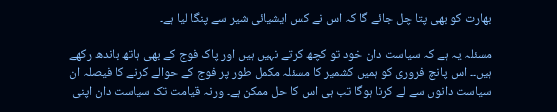بھارت کو بھی پتا چل جائے گا کہ اس نے کس ایشیائی شیر سے پنگا لیا ہے۔

مسئلہ یہ ہے کہ سیاست دان خود تو کچھ کرتے نہیں ہیں اور پاک فوج کے بھی ہاتھ باندھ رکھے ہیں۔۔ اس پانچ فروری کو ہمیں کشمیر کا مسئلہ مکمل طور پر فوج کے حوالے کرنے کا فیصلہ ان سیاست دانوں سے لے کرنا ہوگا تب ہی اس کا حل ممکن ہے۔ ورنہ قیامت تک سیاست دان اپنی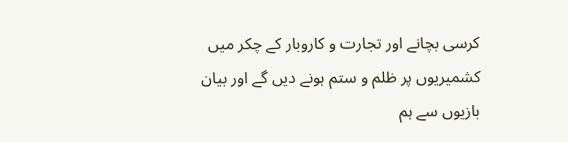کرسی بچانے اور تجارت و کاروبار کے چکر میں کشمیریوں پر ظلم و ستم ہونے دیں گے اور بیان بازیوں سے ہم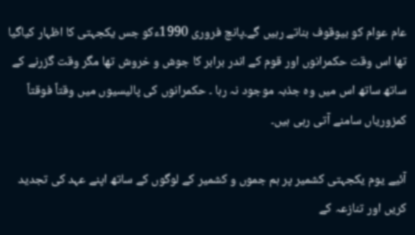عام عوام کو بیوقوف بناتے رہیں گے۔پانچ فروری 1990ءکو جس یکجہتی کا اظہار کیاگیا تھا اس وقت حکمرانوں اور قوم کے اندر برابر کا جوش و خروش تھا مگر وقت گزرنے کے ساتھ ساتھ اس میں وہ جذبہ موجود نہ رہا ۔ حکمرانوں کی پالیسیوں میں وقتاً فوقتاً کمزوریاں سامنے آتی رہی ہیں۔

آئیے یوم یکجہتی کشمیر پر ہم جموں و کشمیر کے لوگوں کے ساتھ اپنے عہد کی تجدید کریں اور تنازعہ کے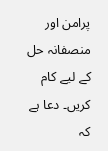پرامن اور منصفانہ حل کے لیے کام کریں۔ دعا ہے کہ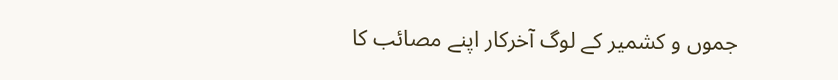جموں و کشمیر کے لوگ آخرکار اپنے مصائب کا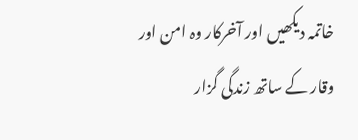خاتمہ دیکھیں اور آخرکار وہ امن اور وقار کے ساتھ زندگی گزار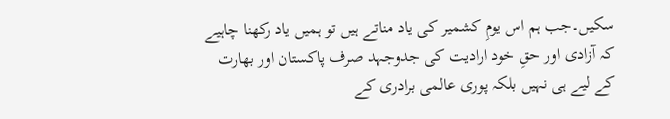سکیں۔جب ہم اس یومِ کشمیر کی یاد مناتے ہیں تو ہمیں یاد رکھنا چاہیے کہ آزادی اور حقِ خود ارادیت کی جدوجہد صرف پاکستان اور بھارت کے لیے ہی نہیں بلکہ پوری عالمی برادری کے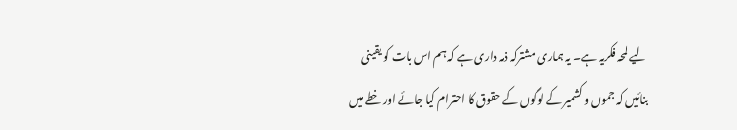لیے لمحہ فکریہ ہے۔ یہ ہماری مشترکہ ذمہ داری ہے کہ ہم اس بات کو یقینی بنائیں کہ جموں و کشمیر کے لوگوں کے حقوق کا احترام کیا جائے اور خطے میں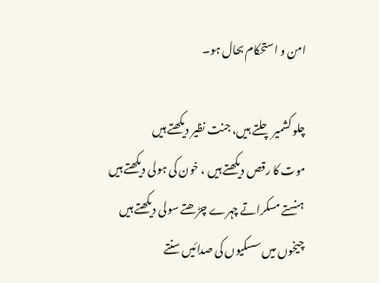امن و استحکام بحال ہو۔

چلو کشمیر چلتے ہیں، جنت نظیر دیکھتے ہیں
موت کا رقص دیکھتے ہیں ، خون کی ہولی دیکھتے ہیں
ہنستے مسکراتے چہرے چڑھتے سولی دیکھتے ہیں
چیخوں میں سسکیوں کی صدائیں سنتے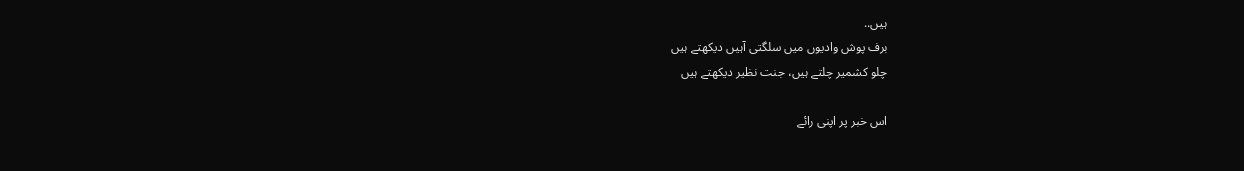ہیں..
برف پوش وادیوں میں سلگتی آہیں دیکھتے ہیں
چلو کشمیر چلتے ہیں، جنت نظیر دیکھتے ہیں

اس خبر پر اپنی رائے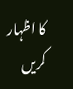کا اظہار کریں